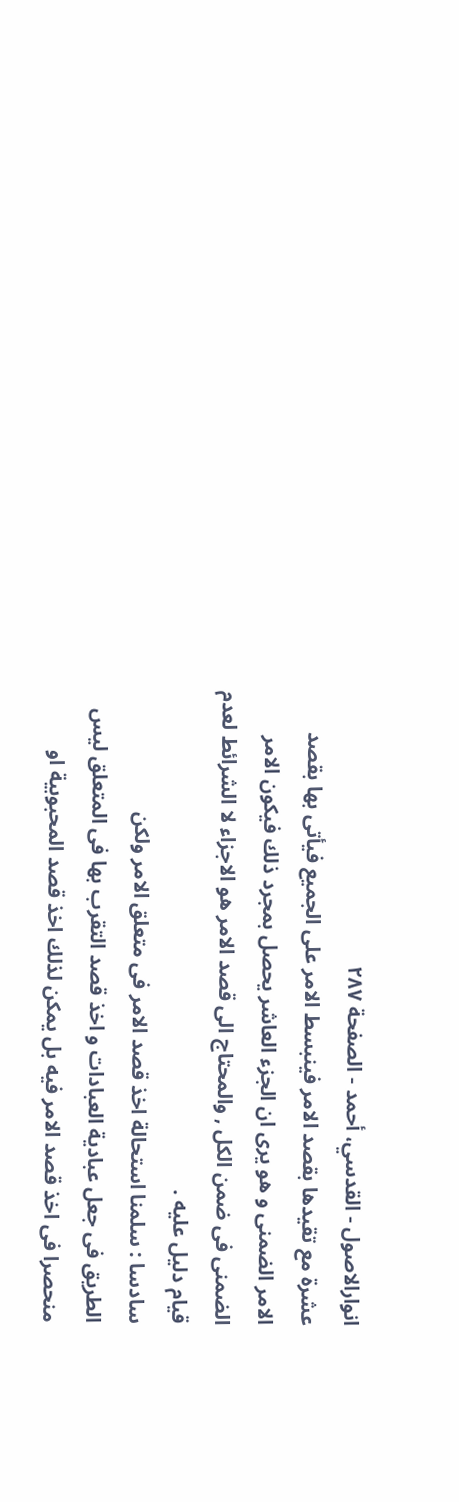انوارالاصول - القدسي، أحمد - الصفحة ٢٨٧
عشرة مع تقيدها بقصد الامر فينبسط الامر على الجميع فيأتى بها بقصد
الامر الضمنى و هو يرى ان الجزء العاشر يحصل بمجرد ذلك فيكون الامر
الضمنى فى ضمن الكل , والمحتاج الى قصد الامر هو الاجزاء لا الشرائط لعدم
قيام دليل عليه .
سادسا : سلمنا استحالة اخذ قصد الامر فى متعلق الامر ولكن
الطريق فى جعل عبادية العبادات و اخذ قصد التقرب بها فى المتعلق ليس
منحصرا فى اخذ قصد الامر فيه بل يمكن لذلك اخذ قصد المحبوبية او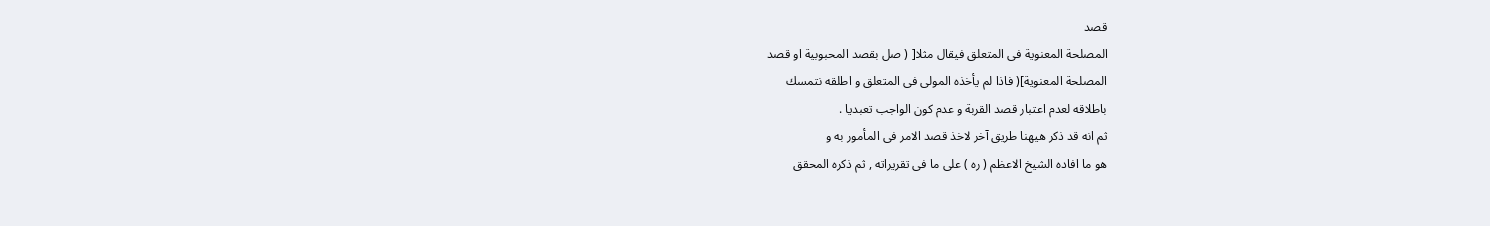قصد
المصلحة المعنوية فى المتعلق فيقال مثلا[ ( صل بقصد المحبوبية او قصد
المصلحة المعنوية]( فاذا لم يأخذه المولى فى المتعلق و اطلقه نتمسك
باطلاقه لعدم اعتبار قصد القربة و عدم كون الواجب تعبديا .
ثم انه قد ذكر هيهنا طريق آخر لاخذ قصد الامر فى المأمور به و
هو ما افاده الشيخ الاعظم ( ره ) على ما فى تقريراته , ثم ذكره المحقق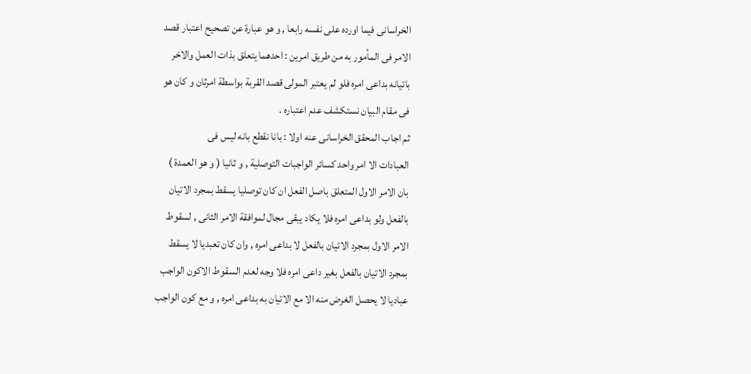الخراسانى فيما اورده على نفسه رابعا , و هو عبارة عن تصحيح اعتبار قصد
الامر فى المأمور به من طريق امرين : احدهما يتعلق بذات العمل والاخر
باتيانه بداعى امره فلو لم يعتبر المولى قصد القربة بواسطة امرثان و كان هو
فى مقام البيان نستكشف عدم اعتباره .
ثم اجاب المحقق الخراسانى عنه اولا : بانا نقطع بانه ليس فى
العبادات الا امر واحد كسائر الواجبات التوصلية , و ثانيا ( و هو العمدة )
بان الامر الاول المتعلق باصل الفعل ان كان توصليا يسقط بمجرد الاتيان
بالفعل ولو بداعى امره فلا يكاد يبقى مجال لموافقة الامر الثانى , لسقوط
الامر الاول بمجرد الاتيان بالفعل لا بداعى امره , وان كان تعبديا لا يسقط
بمجرد الاتيان بالفعل بغير داعى امره فلا وجه لعدم السقوط الاكون الواجب
عباديا لا يحصل الغرض منه الا مع الاتيان به بداعى امره , و مع كون الواجب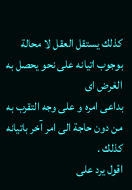كذلك يستقل العقل لا محالة بوجوب اتيانه على نحو يحصل به الغرض اى
بداعى امره و على وجه التقرب به من دون حاجة الى امر آخر باتيانه كذلك .
اقول يرد على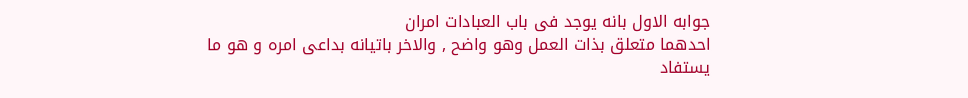جوابه الاول بانه يوجد فى باب العبادات امران
احدهما متعلق بذات العمل وهو واضح , والاخر باتيانه بداعى امره و هو ما
يستفاد